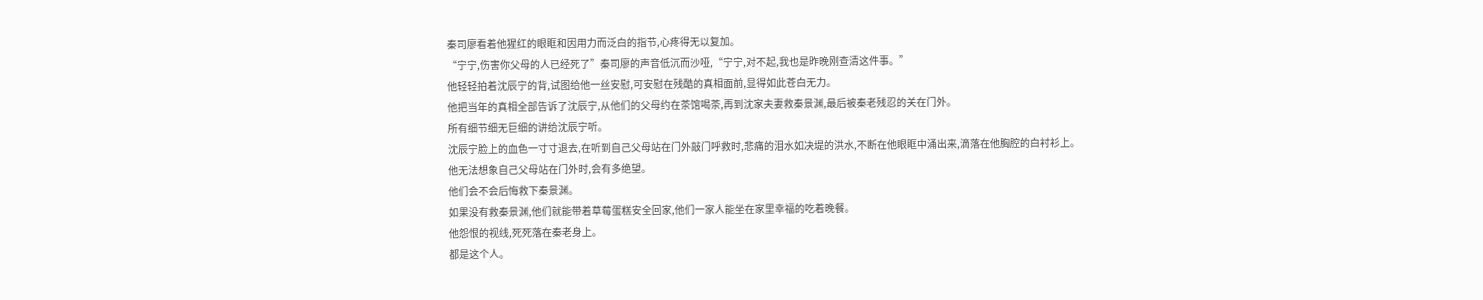秦司廖看着他猩红的眼眶和因用力而泛白的指节,心疼得无以复加。
“宁宁,伤害你父母的人已经死了”秦司廖的声音低沉而沙哑,“宁宁,对不起,我也是昨晚刚查清这件事。”
他轻轻拍着沈辰宁的背,试图给他一丝安慰,可安慰在残酷的真相面前,显得如此苍白无力。
他把当年的真相全部告诉了沈辰宁,从他们的父母约在茶馆喝茶,再到沈家夫妻救秦景渊,最后被秦老残忍的关在门外。
所有细节细无巨细的讲给沈辰宁听。
沈辰宁脸上的血色一寸寸退去,在听到自己父母站在门外敲门呼救时,悲痛的泪水如决堤的洪水,不断在他眼眶中涌出来,滴落在他胸腔的白衬衫上。
他无法想象自己父母站在门外时,会有多绝望。
他们会不会后悔救下秦景渊。
如果没有救秦景渊,他们就能带着草莓蛋糕安全回家,他们一家人能坐在家里幸福的吃着晚餐。
他怨恨的视线,死死落在秦老身上。
都是这个人。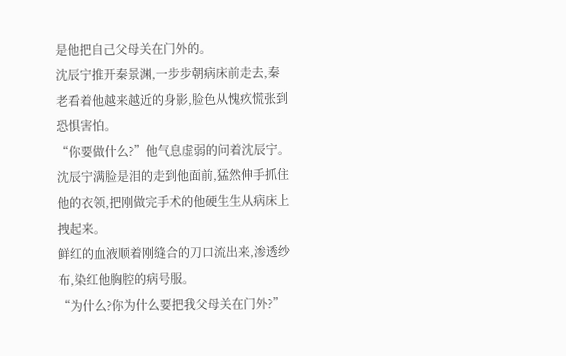是他把自己父母关在门外的。
沈辰宁推开秦景渊,一步步朝病床前走去,秦老看着他越来越近的身影,脸色从愧疚慌张到恐惧害怕。
“你要做什么?”他气息虚弱的问着沈辰宁。
沈辰宁满脸是泪的走到他面前,猛然伸手抓住他的衣领,把刚做完手术的他硬生生从病床上拽起来。
鲜红的血液顺着刚缝合的刀口流出来,渗透纱布,染红他胸腔的病号服。
“为什么?你为什么要把我父母关在门外?”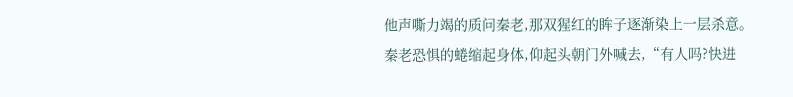他声嘶力竭的质问秦老,那双猩红的眸子逐渐染上一层杀意。
秦老恐惧的蜷缩起身体,仰起头朝门外喊去,“有人吗?快进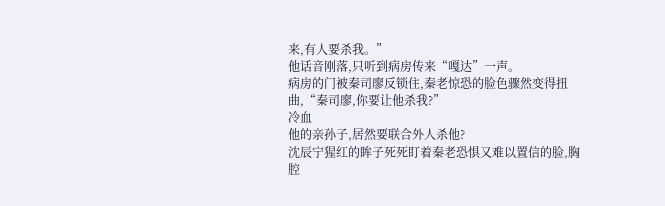来,有人要杀我。”
他话音刚落,只听到病房传来“嘎达”一声。
病房的门被秦司廖反锁住,秦老惊恐的脸色骤然变得扭曲,“秦司廖,你要让他杀我?”
冷血
他的亲孙子,居然要联合外人杀他?
沈辰宁猩红的眸子死死盯着秦老恐惧又难以置信的脸,胸腔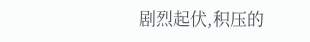剧烈起伏,积压的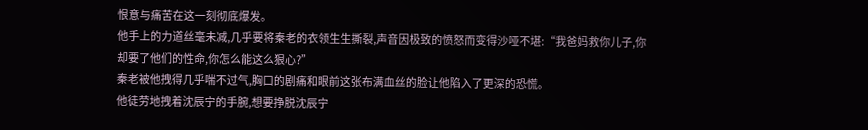恨意与痛苦在这一刻彻底爆发。
他手上的力道丝毫未减,几乎要将秦老的衣领生生撕裂,声音因极致的愤怒而变得沙哑不堪:“我爸妈救你儿子,你却要了他们的性命,你怎么能这么狠心?”
秦老被他拽得几乎喘不过气,胸口的剧痛和眼前这张布满血丝的脸让他陷入了更深的恐慌。
他徒劳地拽着沈辰宁的手腕,想要挣脱沈辰宁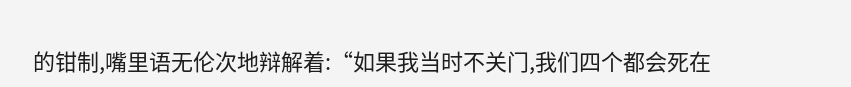的钳制,嘴里语无伦次地辩解着:“如果我当时不关门,我们四个都会死在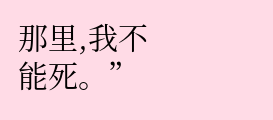那里,我不能死。”